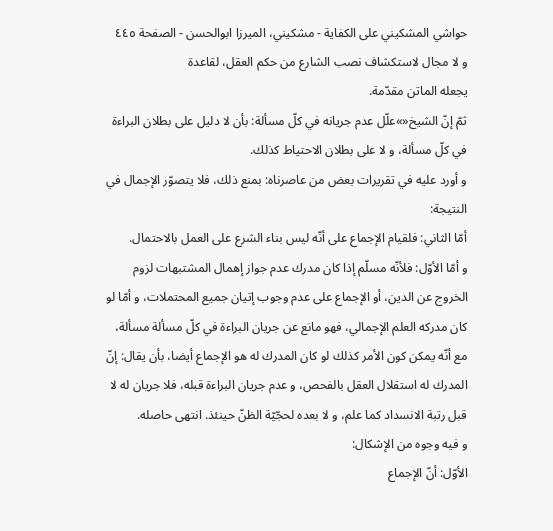حواشي المشكيني علی الكفاية - مشکیني، الميرزا ابوالحسن - الصفحة ٤٤٥
و لا مجال لاستكشاف نصب الشارع من حكم العقل، لقاعدة
يجعله الماتن مقدّمة.
ثمّ إنّ الشيخ«»علّل عدم جريانه في كلّ مسألة: بأن لا دليل على بطلان البراءة في كلّ مسألة، و لا على بطلان الاحتياط كذلك.
و أورد عليه في تقريرات بعض من عاصرناه: بمنع ذلك، فلا يتصوّر الإجمال في النتيجة:
أمّا الثاني: فلقيام الإجماع على أنّه ليس بناء الشرع على العمل بالاحتمال.
و أمّا الأوّل: فلأنّه مسلّم إذا كان مدرك عدم جواز إهمال المشتبهات لزوم الخروج عن الدين، أو الإجماع على عدم وجوب إتيان جميع المحتملات، و أمّا لو كان مدركه العلم الإجمالي، فهو مانع عن جريان البراءة في كلّ مسألة مسألة، مع أنّه يمكن كون الأمر كذلك لو كان المدرك له هو الإجماع أيضا، بأن يقال: إنّ المدرك له استقلال العقل بالفحص، و عدم جريان البراءة قبله، فلا جريان له لا قبل رتبة الانسداد كما علم، و لا بعده لحجّيّة الظنّ حينئذ. انتهى حاصله.
و فيه وجوه من الإشكال:
الأوّل: أنّ الإجماع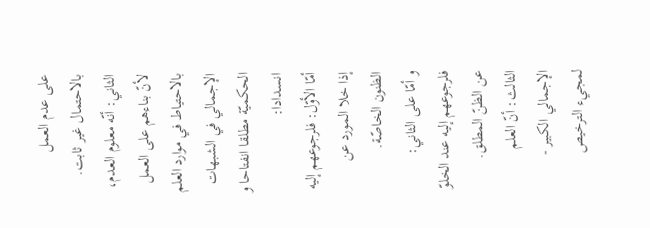على عدم العمل بالاحتمال غير ثابت.
الثاني: أنّه معلوم العدم، لأنّ بناءهم على العمل بالاحتياط في موارد العلم الإجمالي في الشبهات الحكميّة مطلقا انفتاحا و انسدادا:
أمّا الأوّل: فلرجوعهم إليه إذا خلا المورد عن الظنون الخاصّة.
و أمّا على الثاني: فلرجوعهم إليه عند الخلوّ عن الظنّ المطلق.
الثالث: أنّ العلم الإجمالي الكبير - لمجيء الترخيص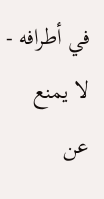في أطرافه - لا يمنع عن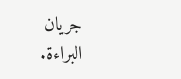جريان البراءة.